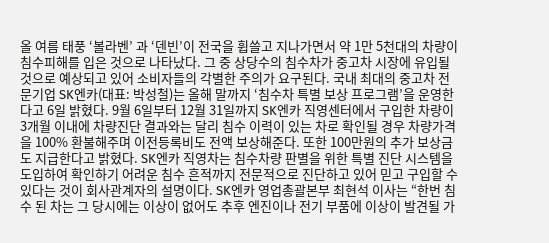올 여름 태풍 ‘볼라벤’ 과 ‘덴빈’이 전국을 휩쓸고 지나가면서 약 1만 5천대의 차량이 침수피해를 입은 것으로 나타났다. 그 중 상당수의 침수차가 중고차 시장에 유입될 것으로 예상되고 있어 소비자들의 각별한 주의가 요구된다. 국내 최대의 중고차 전문기업 SK엔카(대표: 박성철)는 올해 말까지 ‘침수차 특별 보상 프로그램’을 운영한다고 6일 밝혔다. 9월 6일부터 12월 31일까지 SK엔카 직영센터에서 구입한 차량이 3개월 이내에 차량진단 결과와는 달리 침수 이력이 있는 차로 확인될 경우 차량가격을 100% 환불해주며 이전등록비도 전액 보상해준다. 또한 100만원의 추가 보상금도 지급한다고 밝혔다. SK엔카 직영차는 침수차량 판별을 위한 특별 진단 시스템을 도입하여 확인하기 어려운 침수 흔적까지 전문적으로 진단하고 있어 믿고 구입할 수 있다는 것이 회사관계자의 설명이다. SK엔카 영업총괄본부 최현석 이사는 “한번 침수 된 차는 그 당시에는 이상이 없어도 추후 엔진이나 전기 부품에 이상이 발견될 가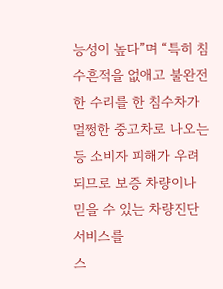능성이 높다”며 “특히 침수흔적을 없애고 불완전한 수리를 한 침수차가 멀쩡한 중고차로 나오는 등 소비자 피해가 우려되므로 보증 차량이나 믿을 수 있는 차량진단서비스를
스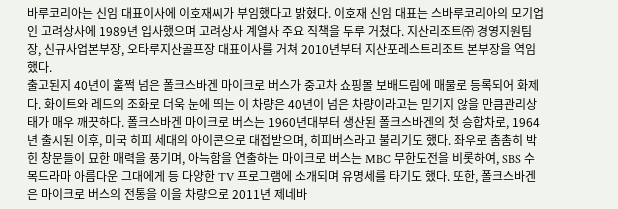바루코리아는 신임 대표이사에 이호재씨가 부임했다고 밝혔다. 이호재 신임 대표는 스바루코리아의 모기업인 고려상사에 1989년 입사했으며 고려상사 계열사 주요 직책을 두루 거쳤다. 지산리조트㈜ 경영지원팀장, 신규사업본부장, 오타루지산골프장 대표이사를 거쳐 2010년부터 지산포레스트리조트 본부장을 역임했다.
출고된지 40년이 훌쩍 넘은 폴크스바겐 마이크로 버스가 중고차 쇼핑몰 보배드림에 매물로 등록되어 화제다. 화이트와 레드의 조화로 더욱 눈에 띄는 이 차량은 40년이 넘은 차량이라고는 믿기지 않을 만큼관리상태가 매우 깨끗하다. 폴크스바겐 마이크로 버스는 1960년대부터 생산된 폴크스바겐의 첫 승합차로, 1964년 출시된 이후, 미국 히피 세대의 아이콘으로 대접받으며, 히피버스라고 불리기도 했다. 좌우로 촘촘히 박힌 창문들이 묘한 매력을 풍기며, 아늑함을 연출하는 마이크로 버스는 MBC 무한도전을 비롯하여, SBS 수목드라마 아름다운 그대에게 등 다양한 TV 프로그램에 소개되며 유명세를 타기도 했다. 또한, 폴크스바겐은 마이크로 버스의 전통을 이을 차량으로 2011년 제네바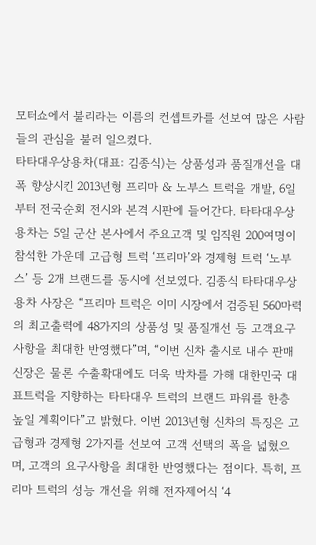모터쇼에서 불리라는 이름의 컨셉트카를 선보여 많은 사람들의 관심을 불러 일으켰다.
타타대우상용차(대표: 김종식)는 상품성과 품질개선을 대폭 향상시킨 2013년형 프리마 & 노부스 트럭을 개발, 6일부터 전국순회 전시와 본격 시판에 들어간다. 타타대우상용차는 5일 군산 본사에서 주요고객 및 임직원 200여명이 참석한 가운데 고급형 트럭 ‘프리마’와 경제형 트럭 ‘노부스’ 등 2개 브랜드를 동시에 선보였다. 김종식 타타대우상용차 사장은 “프리마 트럭은 이미 시장에서 검증된 560마력의 최고출력에 48가지의 상품성 및 품질개선 등 고객요구사항을 최대한 반영했다”며, “이번 신차 출시로 내수 판매신장은 물론 수출확대에도 더욱 박차를 가해 대한민국 대표트럭을 지향하는 타타대우 트럭의 브랜드 파워를 한층 높일 계획이다”고 밝혔다. 이번 2013년형 신차의 특징은 고급형과 경제형 2가지를 선보여 고객 선택의 폭을 넓혔으며, 고객의 요구사항을 최대한 반영했다는 점이다. 특히, 프리마 트럭의 성능 개선을 위해 전자제어식 ‘4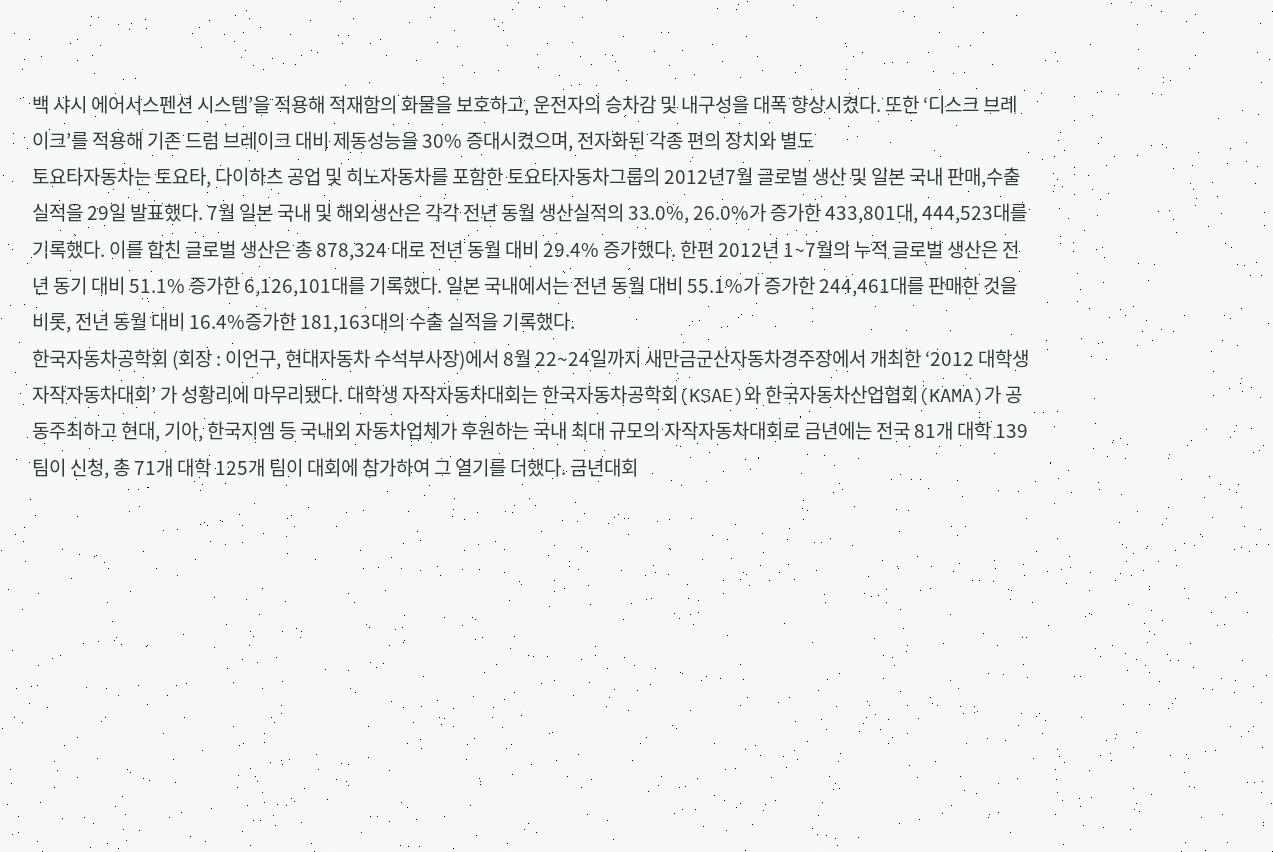백 샤시 에어서스펜션 시스템’을 적용해 적재함의 화물을 보호하고, 운전자의 승차감 및 내구성을 대폭 향상시켰다. 또한 ‘디스크 브레이크’를 적용해 기존 드럼 브레이크 대비 제동성능을 30% 증대시켰으며, 전자화된 각종 편의 장치와 별도
토요타자동차는 토요타, 다이하츠 공업 및 히노자동차를 포함한 토요타자동차그룹의 2012년7월 글로벌 생산 및 일본 국내 판매,수출 실적을 29일 발표했다. 7월 일본 국내 및 해외생산은 각각 전년 동월 생산실적의 33.0%, 26.0%가 증가한 433,801대, 444,523대를 기록했다. 이를 합친 글로벌 생산은 총 878,324 대로 전년 동월 대비 29.4% 증가했다. 한편 2012년 1~7월의 누적 글로벌 생산은 전년 동기 대비 51.1% 증가한 6,126,101대를 기록했다. 일본 국내에서는 전년 동월 대비 55.1%가 증가한 244,461대를 판매한 것을 비롯, 전년 동월 대비 16.4%증가한 181,163대의 수출 실적을 기록했다.
한국자동차공학회 (회장 : 이언구, 현대자동차 수석부사장)에서 8월 22~24일까지 새만금군산자동차경주장에서 개최한 ‘2012 대학생 자작자동차대회’ 가 성황리에 마무리됐다. 대학생 자작자동차대회는 한국자동차공학회(KSAE)와 한국자동차산업협회(KAMA)가 공동주최하고 현대, 기아, 한국지엠 등 국내외 자동차업체가 후원하는 국내 최대 규모의 자작자동차대회로 금년에는 전국 81개 대학 139팀이 신청, 총 71개 대학 125개 팀이 대회에 참가하여 그 열기를 더했다. 금년대회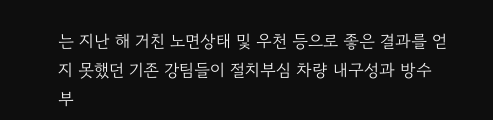는 지난 해 거친 노면상태 및 우천 등으로 좋은 결과를 얻지 못했던 기존 강팀들이 절치부심 차량 내구성과 방수 부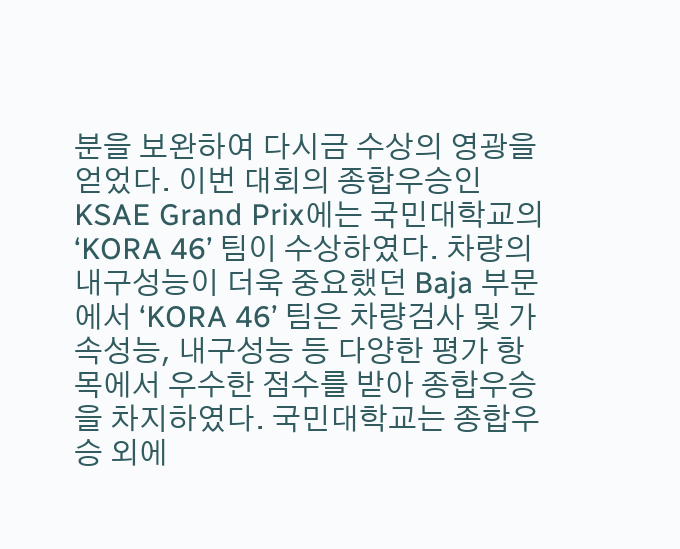분을 보완하여 다시금 수상의 영광을 얻었다. 이번 대회의 종합우승인 KSAE Grand Prix에는 국민대학교의 ‘KORA 46’ 팀이 수상하였다. 차량의 내구성능이 더욱 중요했던 Baja 부문에서 ‘KORA 46’ 팀은 차량검사 및 가속성능, 내구성능 등 다양한 평가 항목에서 우수한 점수를 받아 종합우승을 차지하였다. 국민대학교는 종합우승 외에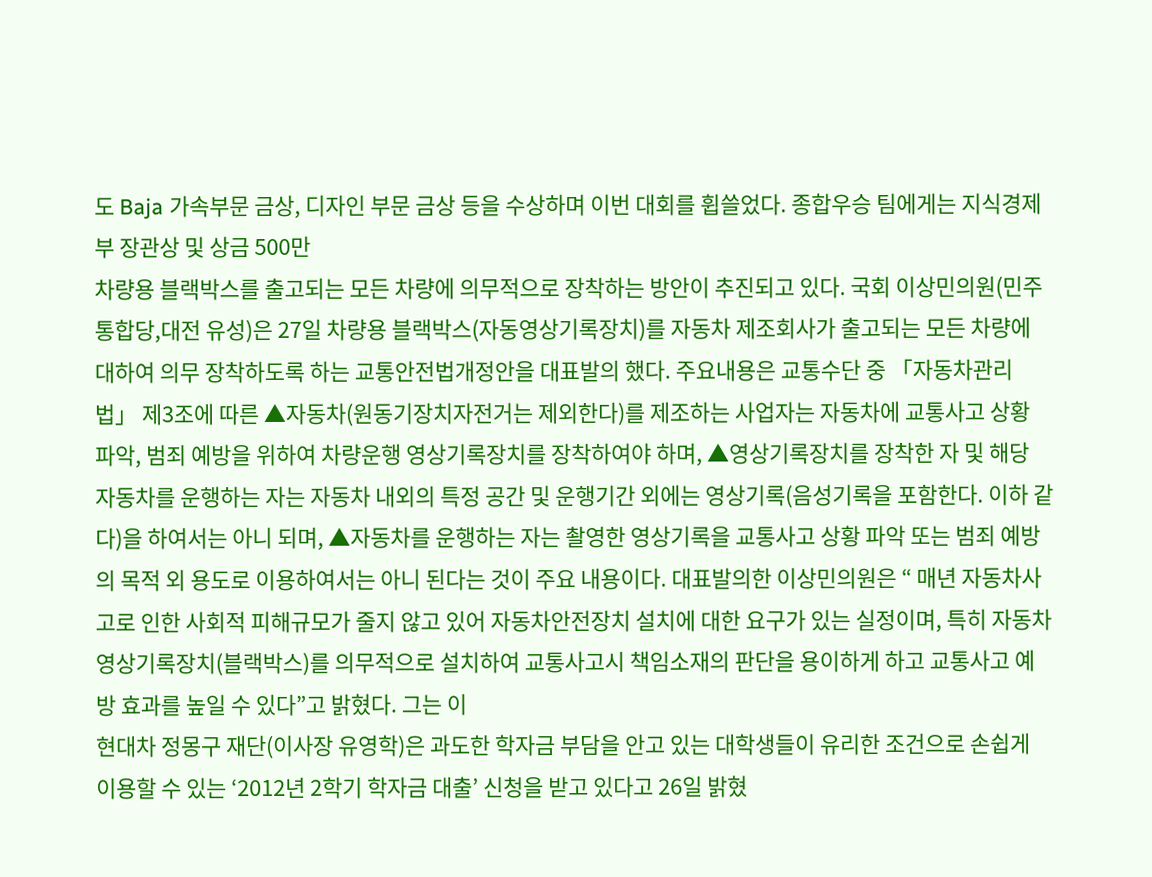도 Baja 가속부문 금상, 디자인 부문 금상 등을 수상하며 이번 대회를 휩쓸었다. 종합우승 팀에게는 지식경제부 장관상 및 상금 500만
차량용 블랙박스를 출고되는 모든 차량에 의무적으로 장착하는 방안이 추진되고 있다. 국회 이상민의원(민주통합당,대전 유성)은 27일 차량용 블랙박스(자동영상기록장치)를 자동차 제조회사가 출고되는 모든 차량에 대하여 의무 장착하도록 하는 교통안전법개정안을 대표발의 했다. 주요내용은 교통수단 중 「자동차관리법」 제3조에 따른 ▲자동차(원동기장치자전거는 제외한다)를 제조하는 사업자는 자동차에 교통사고 상황 파악, 범죄 예방을 위하여 차량운행 영상기록장치를 장착하여야 하며, ▲영상기록장치를 장착한 자 및 해당 자동차를 운행하는 자는 자동차 내외의 특정 공간 및 운행기간 외에는 영상기록(음성기록을 포함한다. 이하 같다)을 하여서는 아니 되며, ▲자동차를 운행하는 자는 촬영한 영상기록을 교통사고 상황 파악 또는 범죄 예방의 목적 외 용도로 이용하여서는 아니 된다는 것이 주요 내용이다. 대표발의한 이상민의원은 “ 매년 자동차사고로 인한 사회적 피해규모가 줄지 않고 있어 자동차안전장치 설치에 대한 요구가 있는 실정이며, 특히 자동차 영상기록장치(블랙박스)를 의무적으로 설치하여 교통사고시 책임소재의 판단을 용이하게 하고 교통사고 예방 효과를 높일 수 있다”고 밝혔다. 그는 이
현대차 정몽구 재단(이사장 유영학)은 과도한 학자금 부담을 안고 있는 대학생들이 유리한 조건으로 손쉽게 이용할 수 있는 ‘2012년 2학기 학자금 대출’ 신청을 받고 있다고 26일 밝혔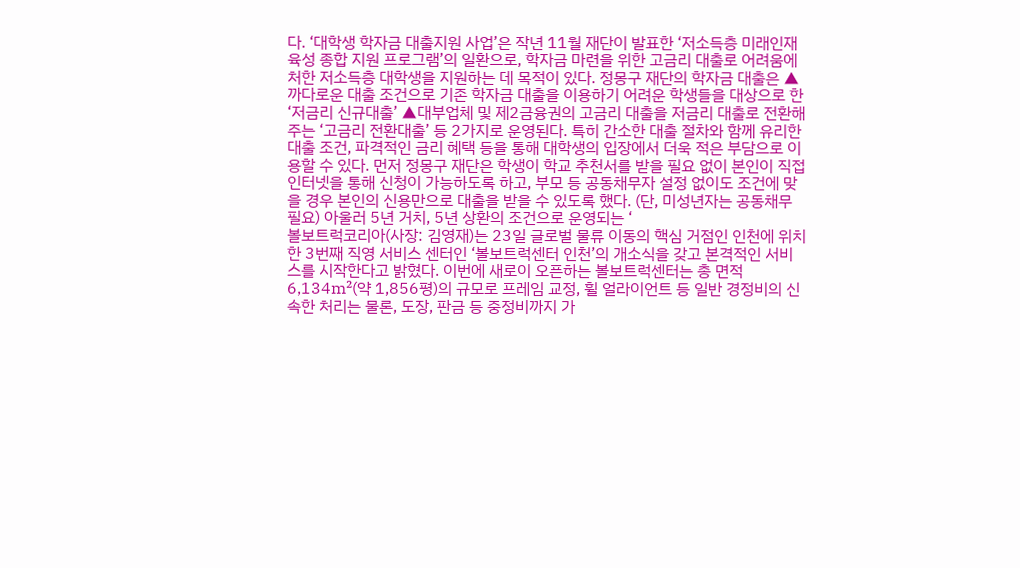다. ‘대학생 학자금 대출지원 사업’은 작년 11월 재단이 발표한 ‘저소득층 미래인재 육성 종합 지원 프로그램’의 일환으로, 학자금 마련을 위한 고금리 대출로 어려움에 처한 저소득층 대학생을 지원하는 데 목적이 있다. 정몽구 재단의 학자금 대출은 ▲까다로운 대출 조건으로 기존 학자금 대출을 이용하기 어려운 학생들을 대상으로 한 ‘저금리 신규대출’ ▲대부업체 및 제2금융권의 고금리 대출을 저금리 대출로 전환해 주는 ‘고금리 전환대출’ 등 2가지로 운영된다. 특히 간소한 대출 절차와 함께 유리한 대출 조건, 파격적인 금리 혜택 등을 통해 대학생의 입장에서 더욱 적은 부담으로 이용할 수 있다. 먼저 정몽구 재단은 학생이 학교 추천서를 받을 필요 없이 본인이 직접 인터넷을 통해 신청이 가능하도록 하고, 부모 등 공동채무자 설정 없이도 조건에 맞을 경우 본인의 신용만으로 대출을 받을 수 있도록 했다. (단, 미성년자는 공동채무 필요) 아울러 5년 거치, 5년 상환의 조건으로 운영되는 ‘
볼보트럭코리아(사장: 김영재)는 23일 글로벌 물류 이동의 핵심 거점인 인천에 위치한 3번째 직영 서비스 센터인 ‘볼보트럭센터 인천’의 개소식을 갖고 본격적인 서비스를 시작한다고 밝혔다. 이번에 새로이 오픈하는 볼보트럭센터는 총 면적 6,134m²(약 1,856평)의 규모로 프레임 교정, 휠 얼라이언트 등 일반 경정비의 신속한 처리는 물론, 도장, 판금 등 중정비까지 가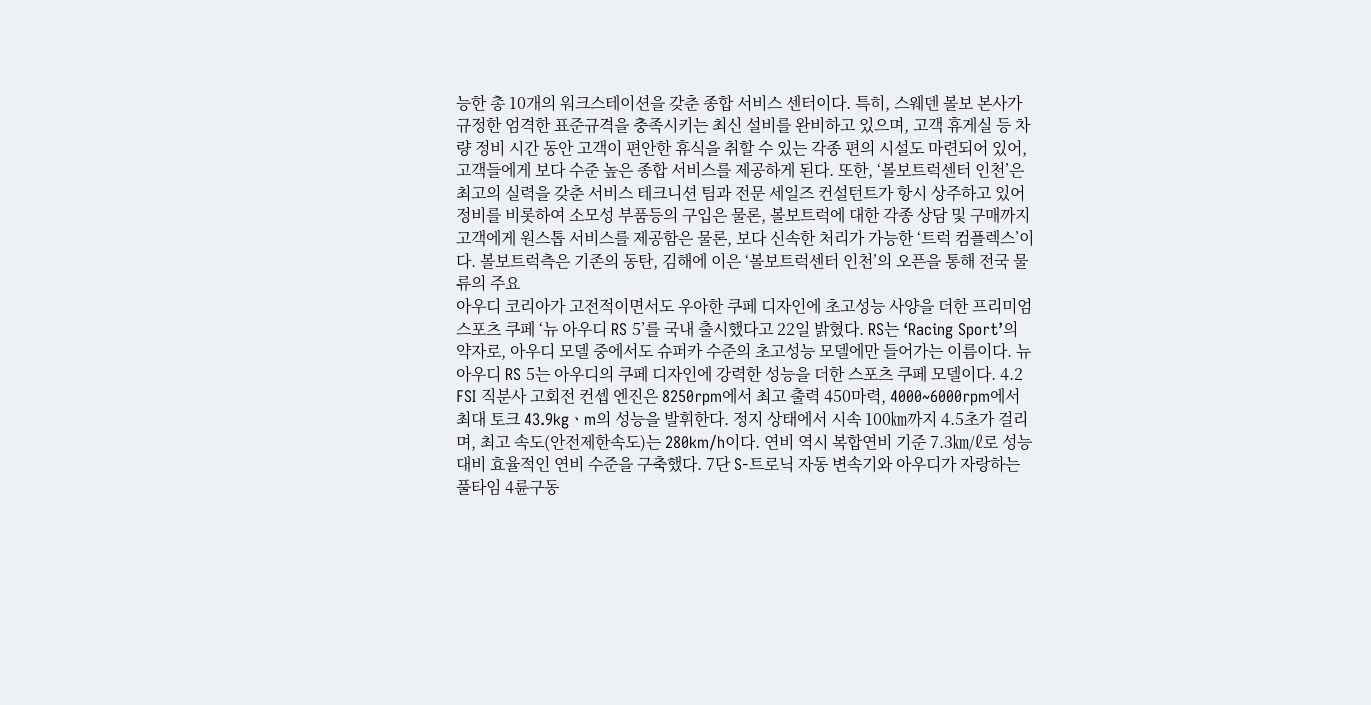능한 총 10개의 워크스테이션을 갖춘 종합 서비스 센터이다. 특히, 스웨덴 볼보 본사가 규정한 엄격한 표준규격을 충족시키는 최신 설비를 완비하고 있으며, 고객 휴게실 등 차량 정비 시간 동안 고객이 편안한 휴식을 취할 수 있는 각종 편의 시설도 마련되어 있어, 고객들에게 보다 수준 높은 종합 서비스를 제공하게 된다. 또한, ‘볼보트럭센터 인천’은 최고의 실력을 갖춘 서비스 테크니션 팀과 전문 세일즈 컨설턴트가 항시 상주하고 있어 정비를 비롯하여 소모성 부품등의 구입은 물론, 볼보트럭에 대한 각종 상담 및 구매까지 고객에게 원스톱 서비스를 제공함은 물론, 보다 신속한 처리가 가능한 ‘트럭 컴플렉스’이다. 볼보트럭측은 기존의 동탄, 김해에 이은 ‘볼보트럭센터 인천’의 오픈을 통해 전국 물류의 주요
아우디 코리아가 고전적이면서도 우아한 쿠페 디자인에 초고성능 사양을 더한 프리미엄 스포츠 쿠페 ‘뉴 아우디 RS 5’를 국내 출시했다고 22일 밝혔다. RS는 ‘Racing Sport’의 약자로, 아우디 모델 중에서도 슈퍼카 수준의 초고성능 모델에만 들어가는 이름이다. 뉴 아우디 RS 5는 아우디의 쿠페 디자인에 강력한 성능을 더한 스포츠 쿠페 모델이다. 4.2 FSI 직분사 고회전 컨셉 엔진은 8250rpm에서 최고 출력 450마력, 4000~6000rpm에서 최대 토크 43.9kgㆍm의 성능을 발휘한다. 정지 상태에서 시속 100㎞까지 4.5초가 걸리며, 최고 속도(안전제한속도)는 280km/h이다. 연비 역시 복합연비 기준 7.3㎞/ℓ로 성능 대비 효율적인 연비 수준을 구축했다. 7단 S-트로닉 자동 변속기와 아우디가 자랑하는 풀타임 4륜구동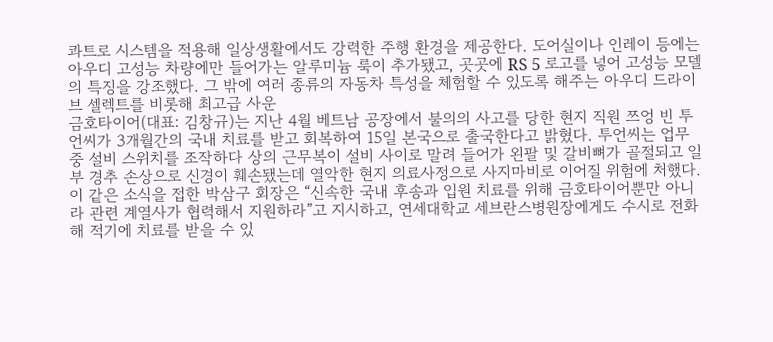콰트로 시스템을 적용해 일상생활에서도 강력한 주행 환경을 제공한다. 도어실이나 인레이 등에는 아우디 고성능 차량에만 들어가는 알루미늄 룩이 추가됐고, 곳곳에 RS 5 로고를 넣어 고성능 모델의 특징을 강조했다. 그 밖에 여러 종류의 자동차 특성을 체험할 수 있도록 해주는 아우디 드라이브 셀렉트를 비롯해 최고급 사운
금호타이어(대표: 김창규)는 지난 4월 베트남 공장에서 불의의 사고를 당한 현지 직원 쯔엉 빈 투언씨가 3개월간의 국내 치료를 받고 회복하여 15일 본국으로 출국한다고 밝혔다. 투언씨는 업무 중 설비 스위치를 조작하다 상의 근무복이 설비 사이로 말려 들어가 왼팔 및 갈비뼈가 골절되고 일부 경추 손상으로 신경이 훼손됐는데 열악한 현지 의료사정으로 사지마비로 이어질 위험에 처했다. 이 같은 소식을 접한 박삼구 회장은 “신속한 국내 후송과 입원 치료를 위해 금호타이어뿐만 아니라 관련 계열사가 협력해서 지원하라”고 지시하고, 연세대학교 세브란스병원장에게도 수시로 전화해 적기에 치료를 받을 수 있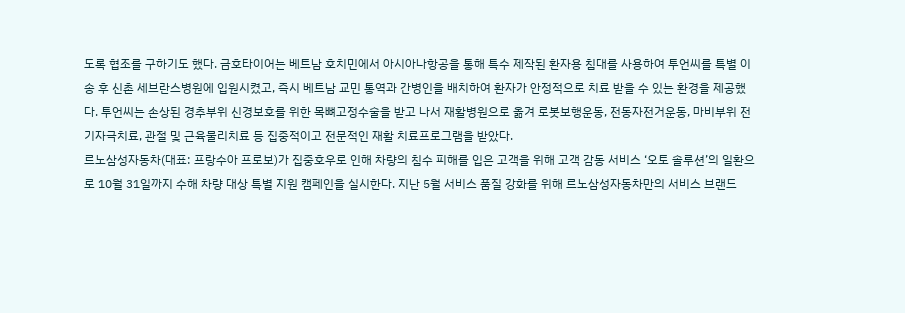도록 협조를 구하기도 했다. 금호타이어는 베트남 호치민에서 아시아나항공을 통해 특수 제작된 환자용 침대를 사용하여 투언씨를 특별 이송 후 신촌 세브란스병원에 입원시켰고, 즉시 베트남 교민 통역과 간병인을 배치하여 환자가 안정적으로 치료 받을 수 있는 환경을 제공했다. 투언씨는 손상된 경추부위 신경보호를 위한 목뼈고정수술을 받고 나서 재활병원으로 옮겨 로봇보행운동, 전동자전거운동, 마비부위 전기자극치료, 관절 및 근육물리치료 등 집중적이고 전문적인 재활 치료프로그램을 받았다.
르노삼성자동차(대표: 프랑수아 프로보)가 집중호우로 인해 차량의 침수 피해를 입은 고객을 위해 고객 감동 서비스 ‘오토 솔루션’의 일환으로 10월 31일까지 수해 차량 대상 특별 지원 캠페인을 실시한다. 지난 5월 서비스 품질 강화를 위해 르노삼성자동차만의 서비스 브랜드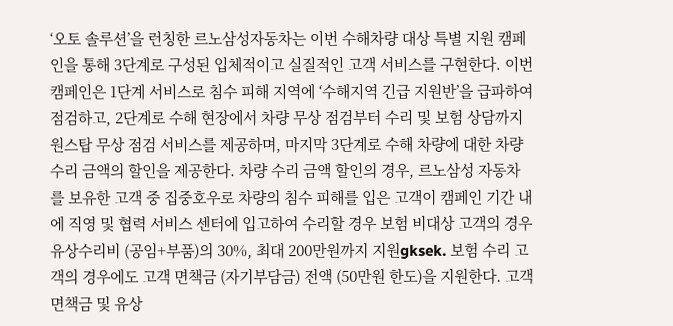‘오토 솔루션’을 런칭한 르노삼성자동차는 이번 수해차량 대상 특별 지원 캠페인을 통해 3단계로 구성된 입체적이고 실질적인 고객 서비스를 구현한다. 이번 캠페인은 1단계 서비스로 침수 피해 지역에 ‘수해지역 긴급 지원반’을 급파하여 점검하고, 2단계로 수해 현장에서 차량 무상 점검부터 수리 및 보험 상담까지 원스탑 무상 점검 서비스를 제공하며, 마지막 3단계로 수해 차량에 대한 차량 수리 금액의 할인을 제공한다. 차량 수리 금액 할인의 경우, 르노삼성 자동차를 보유한 고객 중 집중호우로 차량의 침수 피해를 입은 고객이 캠페인 기간 내에 직영 및 협력 서비스 센터에 입고하여 수리할 경우 보험 비대상 고객의 경우 유상수리비 (공임+부품)의 30%, 최대 200만원까지 지원gksek. 보험 수리 고객의 경우에도 고객 면책금 (자기부담금) 전액 (50만원 한도)을 지원한다. 고객 면책금 및 유상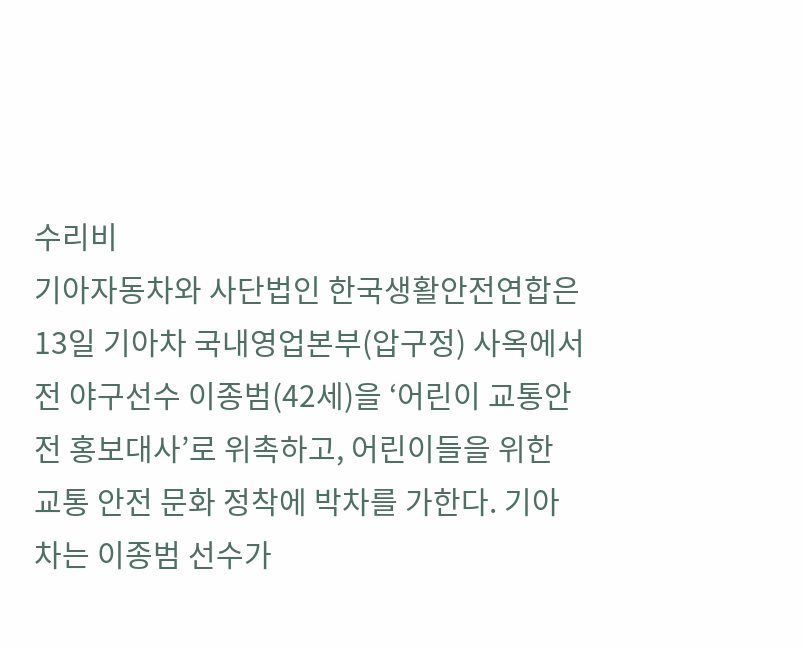수리비
기아자동차와 사단법인 한국생활안전연합은 13일 기아차 국내영업본부(압구정) 사옥에서 전 야구선수 이종범(42세)을 ‘어린이 교통안전 홍보대사’로 위촉하고, 어린이들을 위한 교통 안전 문화 정착에 박차를 가한다. 기아차는 이종범 선수가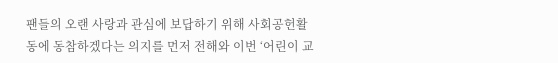팬들의 오랜 사랑과 관심에 보답하기 위해 사회공헌활동에 동참하겠다는 의지를 먼저 전해와 이번 ‘어린이 교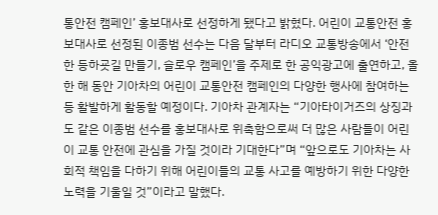통안전 캠페인’ 홍보대사로 선정하게 됐다고 밝혔다. 어린이 교통안전 홍보대사로 선정된 이종범 선수는 다음 달부터 라디오 교통방송에서 ‘안전한 등하굣길 만들기, 슬로우 캠페인’을 주제로 한 공익광고에 출연하고, 올 한 해 동안 기아차의 어린이 교통안전 캠페인의 다양한 행사에 참여하는 등 활발하게 활동할 예정이다. 기아차 관계자는 “기아타이거즈의 상징과도 같은 이종범 선수를 홍보대사로 위촉함으로써 더 많은 사람들이 어린이 교통 안전에 관심을 가질 것이라 기대한다”며 “앞으로도 기아차는 사회적 책임을 다하기 위해 어린이들의 교통 사고를 예방하기 위한 다양한 노력을 기울일 것”이라고 말했다.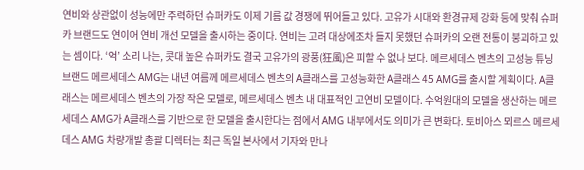연비와 상관없이 성능에만 주력하던 슈퍼카도 이제 기름 값 경쟁에 뛰어들고 있다. 고유가 시대와 환경규제 강화 등에 맞춰 슈퍼카 브랜드도 연이어 연비 개선 모델을 출시하는 중이다. 연비는 고려 대상에조차 들지 못했던 슈퍼카의 오랜 전통이 붕괴하고 있는 셈이다. ‘억’ 소리 나는, 콧대 높은 슈퍼카도 결국 고유가의 광풍(狂風)은 피할 수 없나 보다. 메르세데스 벤츠의 고성능 튜닝 브랜드 메르세데스 AMG는 내년 여름께 메르세데스 벤츠의 A클래스를 고성능화한 A클래스 45 AMG를 출시할 계획이다. A클래스는 메르세데스 벤츠의 가장 작은 모델로, 메르세데스 벤츠 내 대표적인 고연비 모델이다. 수억원대의 모델을 생산하는 메르세데스 AMG가 A클래스를 기반으로 한 모델을 출시한다는 점에서 AMG 내부에서도 의미가 큰 변화다. 토비아스 뫼르스 메르세데스 AMG 차량개발 총괄 디렉터는 최근 독일 본사에서 기자와 만나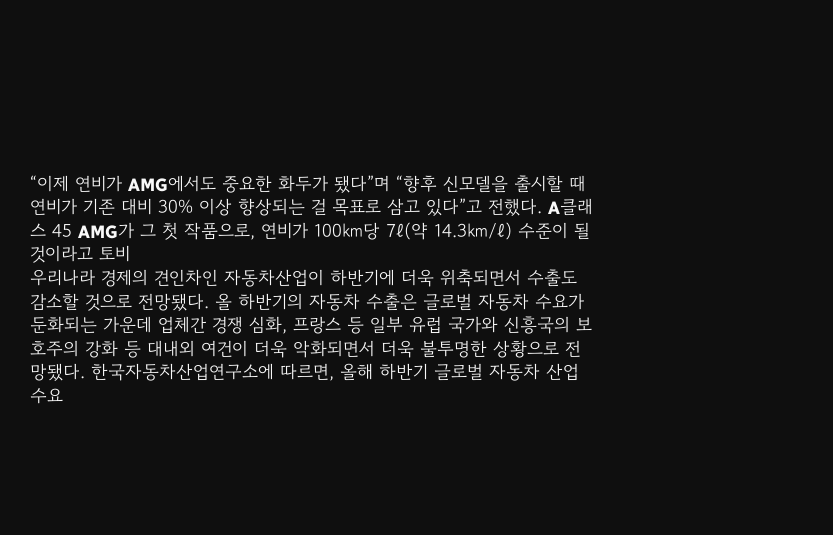“이제 연비가 AMG에서도 중요한 화두가 됐다”며 “향후 신모델을 출시할 때 연비가 기존 대비 30% 이상 향상되는 걸 목표로 삼고 있다”고 전했다. A클래스 45 AMG가 그 첫 작품으로, 연비가 100㎞당 7ℓ(약 14.3㎞/ℓ) 수준이 될 것이라고 토비
우리나라 경제의 견인차인 자동차산업이 하반기에 더욱 위축되면서 수출도 감소할 것으로 전망됐다. 올 하반기의 자동차 수출은 글로벌 자동차 수요가 둔화되는 가운데 업체간 경쟁 심화, 프랑스 등 일부 유럽 국가와 신흥국의 보호주의 강화 등 대내외 여건이 더욱 악화되면서 더욱 불투명한 상황으로 전망됐다. 한국자동차산업연구소에 따르면, 올해 하반기 글로벌 자동차 산업 수요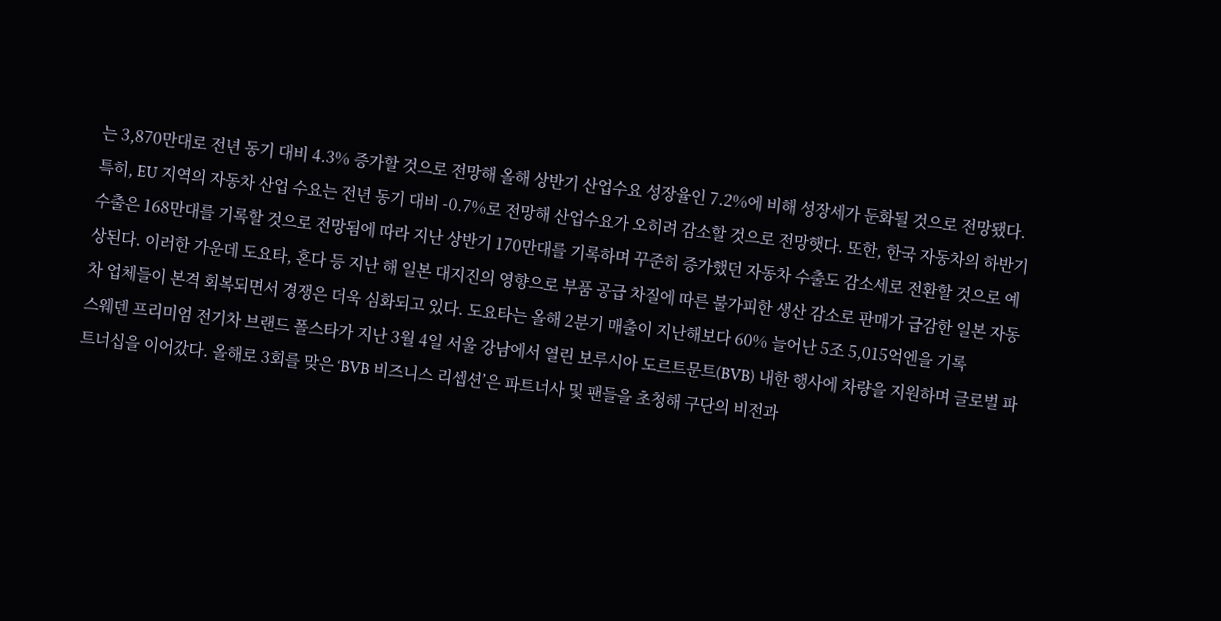는 3,870만대로 전년 동기 대비 4.3% 증가할 것으로 전망해 올해 상반기 산업수요 성장율인 7.2%에 비해 성장세가 둔화될 것으로 전망됐다. 특히, EU 지역의 자동차 산업 수요는 전년 동기 대비 -0.7%로 전망해 산업수요가 오히려 감소할 것으로 전망햇다. 또한, 한국 자동차의 하반기 수출은 168만대를 기록할 것으로 전망됨에 따라 지난 상반기 170만대를 기록하며 꾸준히 증가했던 자동차 수출도 감소세로 전환할 것으로 예상된다. 이러한 가운데 도요타, 혼다 등 지난 해 일본 대지진의 영향으로 부품 공급 차질에 따른 불가피한 생산 감소로 판매가 급감한 일본 자동차 업체들이 본격 회복되면서 경쟁은 더욱 심화되고 있다. 도요타는 올해 2분기 매출이 지난해보다 60% 늘어난 5조 5,015억엔을 기록
스웨덴 프리미엄 전기차 브랜드 폴스타가 지난 3월 4일 서울 강남에서 열린 보루시아 도르트문트(BVB) 내한 행사에 차량을 지원하며 글로벌 파트너십을 이어갔다. 올해로 3회를 맞은 ‘BVB 비즈니스 리셉션’은 파트너사 및 팬들을 초청해 구단의 비전과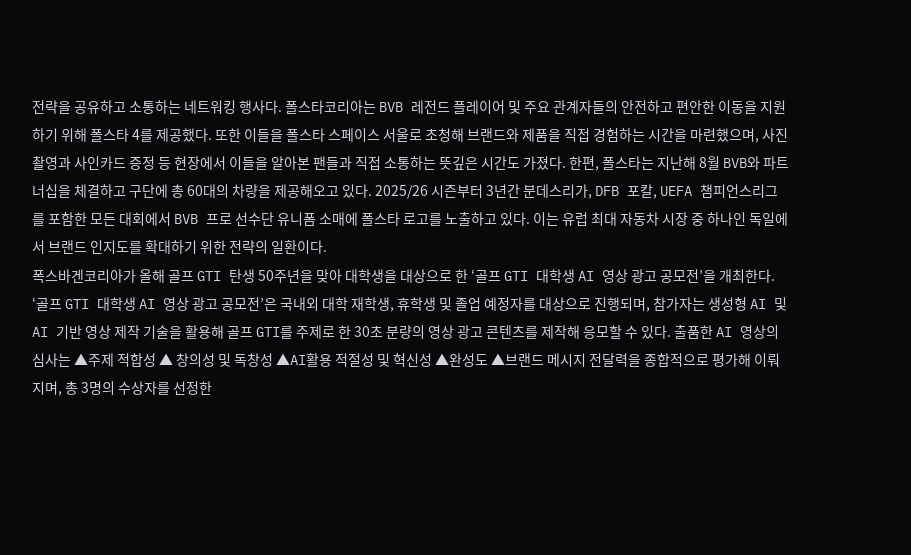전략을 공유하고 소통하는 네트워킹 행사다. 폴스타코리아는 BVB 레전드 플레이어 및 주요 관계자들의 안전하고 편안한 이동을 지원하기 위해 폴스타 4를 제공했다. 또한 이들을 폴스타 스페이스 서울로 초청해 브랜드와 제품을 직접 경험하는 시간을 마련했으며, 사진 촬영과 사인카드 증정 등 현장에서 이들을 알아본 팬들과 직접 소통하는 뜻깊은 시간도 가졌다. 한편, 폴스타는 지난해 8월 BVB와 파트너십을 체결하고 구단에 총 60대의 차량을 제공해오고 있다. 2025/26 시즌부터 3년간 분데스리가, DFB 포칼, UEFA 챔피언스리그를 포함한 모든 대회에서 BVB 프로 선수단 유니폼 소매에 폴스타 로고를 노출하고 있다. 이는 유럽 최대 자동차 시장 중 하나인 독일에서 브랜드 인지도를 확대하기 위한 전략의 일환이다.
폭스바겐코리아가 올해 골프 GTI 탄생 50주년을 맞아 대학생을 대상으로 한 ‘골프 GTI 대학생 AI 영상 광고 공모전’을 개최한다. ‘골프 GTI 대학생 AI 영상 광고 공모전’은 국내외 대학 재학생, 휴학생 및 졸업 예정자를 대상으로 진행되며, 참가자는 생성형 AI 및 AI 기반 영상 제작 기술을 활용해 골프 GTI를 주제로 한 30초 분량의 영상 광고 콘텐츠를 제작해 응모할 수 있다. 출품한 AI 영상의 심사는 ▲주제 적합성 ▲ 창의성 및 독창성 ▲AI활용 적절성 및 혁신성 ▲완성도 ▲브랜드 메시지 전달력을 종합적으로 평가해 이뤄지며, 총 3명의 수상자를 선정한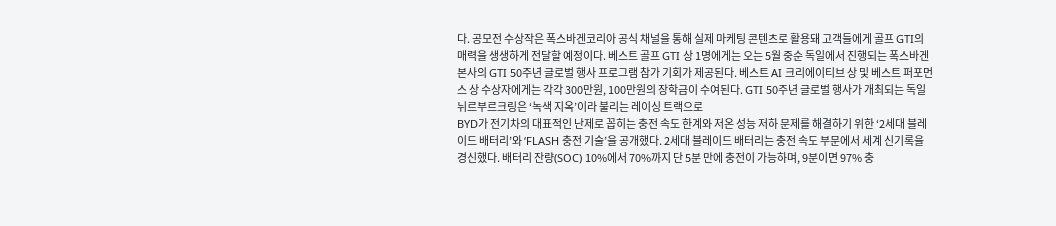다. 공모전 수상작은 폭스바겐코리아 공식 채널을 통해 실제 마케팅 콘텐츠로 활용돼 고객들에게 골프 GTI의 매력을 생생하게 전달할 예정이다. 베스트 골프 GTI 상 1명에게는 오는 5월 중순 독일에서 진행되는 폭스바겐 본사의 GTI 50주년 글로벌 행사 프로그램 참가 기회가 제공된다. 베스트 AI 크리에이티브 상 및 베스트 퍼포먼스 상 수상자에게는 각각 300만원, 100만원의 장학금이 수여된다. GTI 50주년 글로벌 행사가 개최되는 독일 뉘르부르크링은 ‘녹색 지옥’이라 불리는 레이싱 트랙으로
BYD가 전기차의 대표적인 난제로 꼽히는 충전 속도 한계와 저온 성능 저하 문제를 해결하기 위한 ‘2세대 블레이드 배터리’와 ‘FLASH 충전 기술’을 공개했다. 2세대 블레이드 배터리는 충전 속도 부문에서 세계 신기록을 경신했다. 배터리 잔량(SOC) 10%에서 70%까지 단 5분 만에 충전이 가능하며, 9분이면 97% 충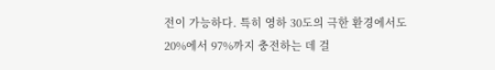전이 가능하다. 특히 영하 30도의 극한 환경에서도 20%에서 97%까지 충전하는 데 걸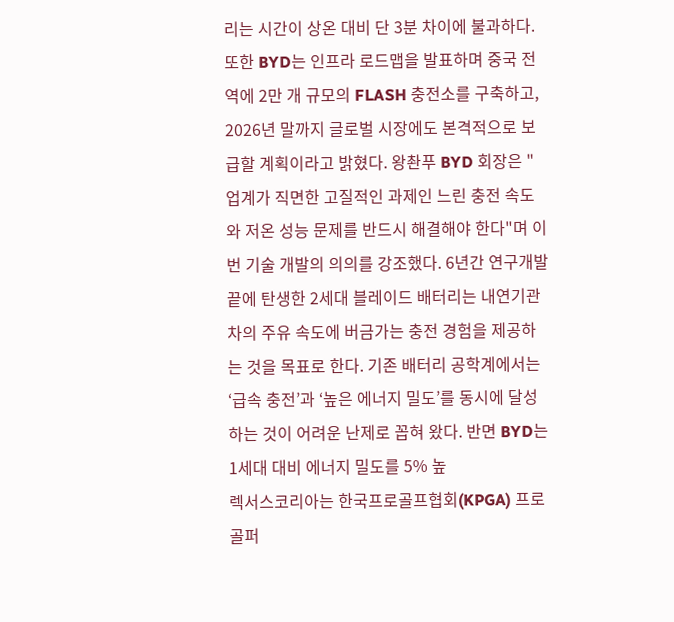리는 시간이 상온 대비 단 3분 차이에 불과하다. 또한 BYD는 인프라 로드맵을 발표하며 중국 전역에 2만 개 규모의 FLASH 충전소를 구축하고, 2026년 말까지 글로벌 시장에도 본격적으로 보급할 계획이라고 밝혔다. 왕촨푸 BYD 회장은 "업계가 직면한 고질적인 과제인 느린 충전 속도와 저온 성능 문제를 반드시 해결해야 한다"며 이번 기술 개발의 의의를 강조했다. 6년간 연구개발 끝에 탄생한 2세대 블레이드 배터리는 내연기관차의 주유 속도에 버금가는 충전 경험을 제공하는 것을 목표로 한다. 기존 배터리 공학계에서는 ‘급속 충전’과 ‘높은 에너지 밀도’를 동시에 달성하는 것이 어려운 난제로 꼽혀 왔다. 반면 BYD는 1세대 대비 에너지 밀도를 5% 높
렉서스코리아는 한국프로골프협회(KPGA) 프로 골퍼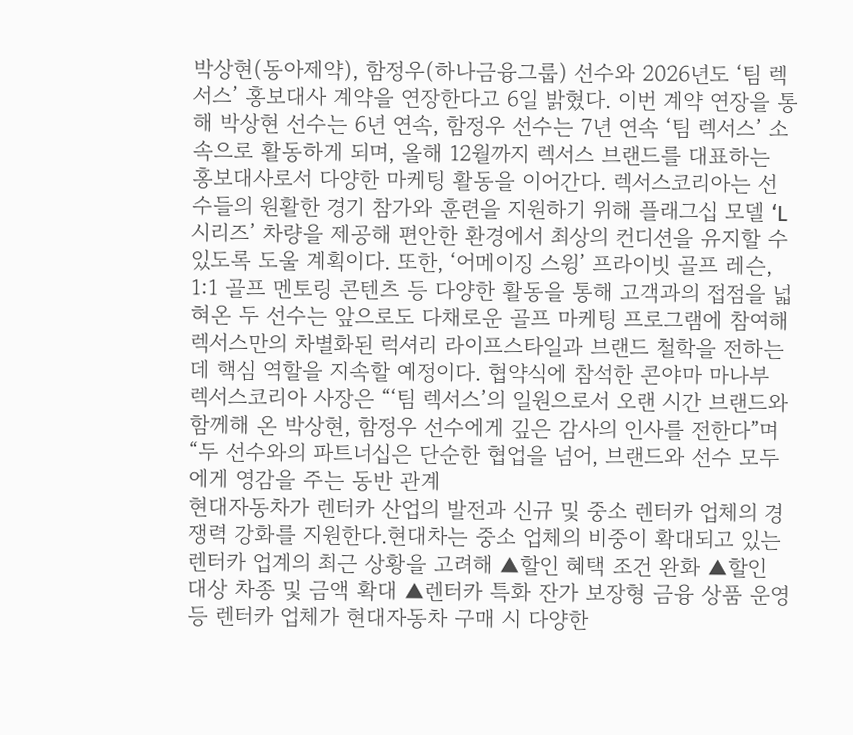박상현(동아제약), 함정우(하나금융그룹) 선수와 2026년도 ‘팀 렉서스’ 홍보대사 계약을 연장한다고 6일 밝혔다. 이번 계약 연장을 통해 박상현 선수는 6년 연속, 함정우 선수는 7년 연속 ‘팀 렉서스’ 소속으로 활동하게 되며, 올해 12월까지 렉서스 브랜드를 대표하는 홍보대사로서 다양한 마케팅 활동을 이어간다. 렉서스코리아는 선수들의 원활한 경기 참가와 훈련을 지원하기 위해 플래그십 모델 ‘L 시리즈’ 차량을 제공해 편안한 환경에서 최상의 컨디션을 유지할 수 있도록 도울 계획이다. 또한, ‘어메이징 스윙’ 프라이빗 골프 레슨, 1:1 골프 멘토링 콘텐츠 등 다양한 활동을 통해 고객과의 접점을 넓혀온 두 선수는 앞으로도 다채로운 골프 마케팅 프로그램에 참여해 렉서스만의 차별화된 럭셔리 라이프스타일과 브랜드 철학을 전하는 데 핵심 역할을 지속할 예정이다. 협약식에 참석한 콘야마 마나부 렉서스코리아 사장은 “‘팀 렉서스’의 일원으로서 오랜 시간 브랜드와 함께해 온 박상현, 함정우 선수에게 깊은 감사의 인사를 전한다”며 “두 선수와의 파트너십은 단순한 협업을 넘어, 브랜드와 선수 모두에게 영감을 주는 동반 관계
현대자동차가 렌터카 산업의 발전과 신규 및 중소 렌터카 업체의 경쟁력 강화를 지원한다.현대차는 중소 업체의 비중이 확대되고 있는 렌터카 업계의 최근 상황을 고려해 ▲할인 혜택 조건 완화 ▲할인 대상 차종 및 금액 확대 ▲렌터카 특화 잔가 보장형 금융 상품 운영 등 렌터카 업체가 현대자동차 구매 시 다양한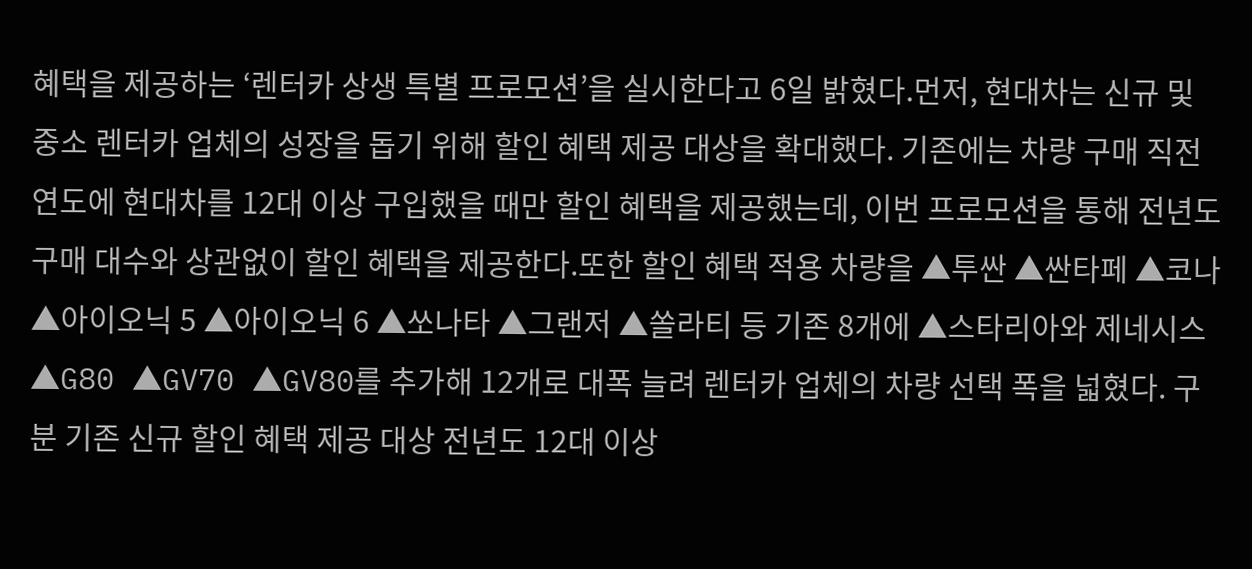혜택을 제공하는 ‘렌터카 상생 특별 프로모션’을 실시한다고 6일 밝혔다.먼저, 현대차는 신규 및 중소 렌터카 업체의 성장을 돕기 위해 할인 혜택 제공 대상을 확대했다. 기존에는 차량 구매 직전연도에 현대차를 12대 이상 구입했을 때만 할인 혜택을 제공했는데, 이번 프로모션을 통해 전년도 구매 대수와 상관없이 할인 혜택을 제공한다.또한 할인 혜택 적용 차량을 ▲투싼 ▲싼타페 ▲코나 ▲아이오닉 5 ▲아이오닉 6 ▲쏘나타 ▲그랜저 ▲쏠라티 등 기존 8개에 ▲스타리아와 제네시스 ▲G80 ▲GV70 ▲GV80를 추가해 12개로 대폭 늘려 렌터카 업체의 차량 선택 폭을 넓혔다. 구분 기존 신규 할인 혜택 제공 대상 전년도 12대 이상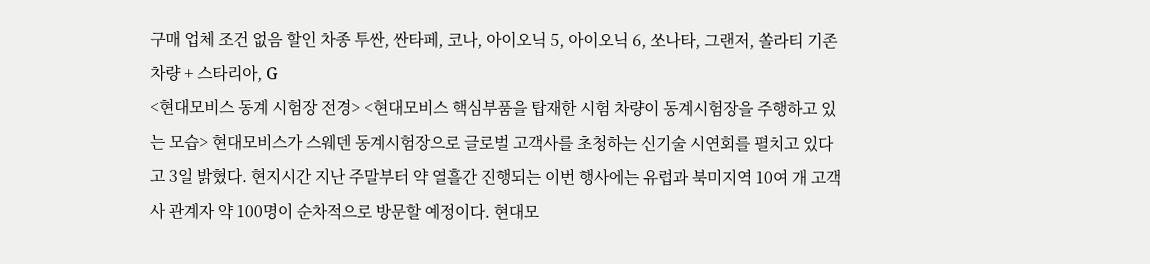구매 업체 조건 없음 할인 차종 투싼, 싼타페, 코나, 아이오닉 5, 아이오닉 6, 쏘나타, 그랜저, 쏠라티 기존 차량 + 스타리아, G
<현대모비스 동계 시험장 전경> <현대모비스 핵심부품을 탑재한 시험 차량이 동계시험장을 주행하고 있는 모습> 현대모비스가 스웨덴 동계시험장으로 글로벌 고객사를 초청하는 신기술 시연회를 펼치고 있다고 3일 밝혔다. 현지시간 지난 주말부터 약 열흘간 진행되는 이번 행사에는 유럽과 북미지역 10여 개 고객사 관계자 약 100명이 순차적으로 방문할 예정이다. 현대모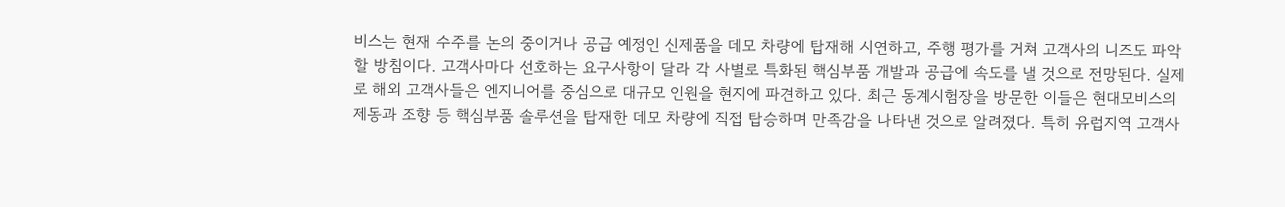비스는 현재 수주를 논의 중이거나 공급 예정인 신제품을 데모 차량에 탑재해 시연하고, 주행 평가를 거쳐 고객사의 니즈도 파악할 방침이다. 고객사마다 선호하는 요구사항이 달라 각 사별로 특화된 핵심부품 개발과 공급에 속도를 낼 것으로 전망된다. 실제로 해외 고객사들은 엔지니어를 중심으로 대규모 인원을 현지에 파견하고 있다. 최근 동계시험장을 방문한 이들은 현대모비스의 제동과 조향 등 핵심부품 솔루션을 탑재한 데모 차량에 직접 탑승하며 만족감을 나타낸 것으로 알려졌다. 특히 유럽지역 고객사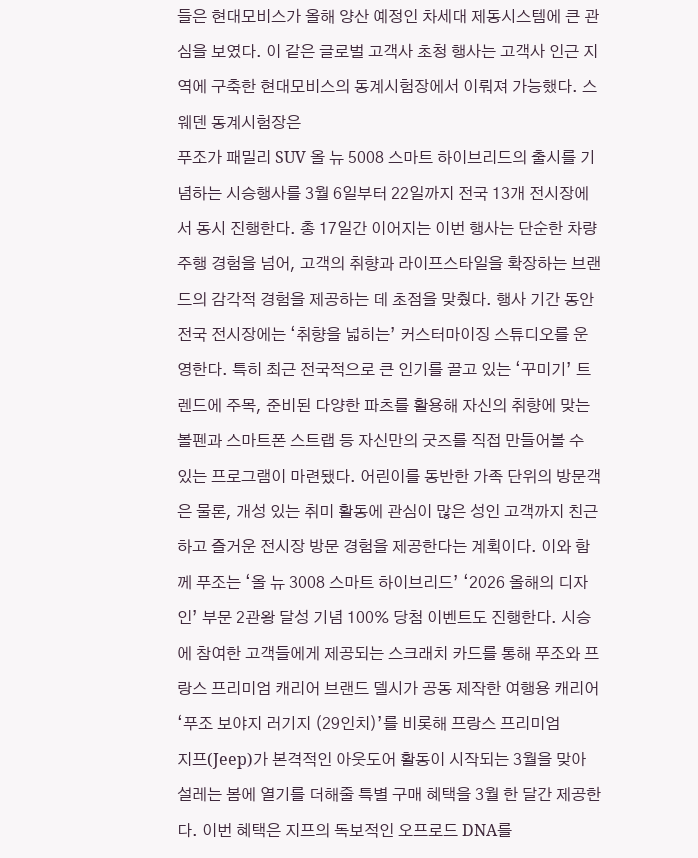들은 현대모비스가 올해 양산 예정인 차세대 제동시스템에 큰 관심을 보였다. 이 같은 글로벌 고객사 초청 행사는 고객사 인근 지역에 구축한 현대모비스의 동계시험장에서 이뤄져 가능했다. 스웨덴 동계시험장은
푸조가 패밀리 SUV 올 뉴 5008 스마트 하이브리드의 출시를 기념하는 시승행사를 3월 6일부터 22일까지 전국 13개 전시장에서 동시 진행한다. 총 17일간 이어지는 이번 행사는 단순한 차량 주행 경험을 넘어, 고객의 취향과 라이프스타일을 확장하는 브랜드의 감각적 경험을 제공하는 데 초점을 맞췄다. 행사 기간 동안 전국 전시장에는 ‘취향을 넓히는’ 커스터마이징 스튜디오를 운영한다. 특히 최근 전국적으로 큰 인기를 끌고 있는 ‘꾸미기’ 트렌드에 주목, 준비된 다양한 파츠를 활용해 자신의 취향에 맞는 볼펜과 스마트폰 스트랩 등 자신만의 굿즈를 직접 만들어볼 수 있는 프로그램이 마련됐다. 어린이를 동반한 가족 단위의 방문객은 물론, 개성 있는 취미 활동에 관심이 많은 성인 고객까지 친근하고 즐거운 전시장 방문 경험을 제공한다는 계획이다. 이와 함께 푸조는 ‘올 뉴 3008 스마트 하이브리드’ ‘2026 올해의 디자인’ 부문 2관왕 달성 기념 100% 당첨 이벤트도 진행한다. 시승에 참여한 고객들에게 제공되는 스크래치 카드를 통해 푸조와 프랑스 프리미엄 캐리어 브랜드 델시가 공동 제작한 여행용 캐리어 ‘푸조 보야지 러기지 (29인치)’를 비롯해 프랑스 프리미엄
지프(Jeep)가 본격적인 아웃도어 활동이 시작되는 3월을 맞아 설레는 봄에 열기를 더해줄 특별 구매 혜택을 3월 한 달간 제공한다. 이번 혜택은 지프의 독보적인 오프로드 DNA를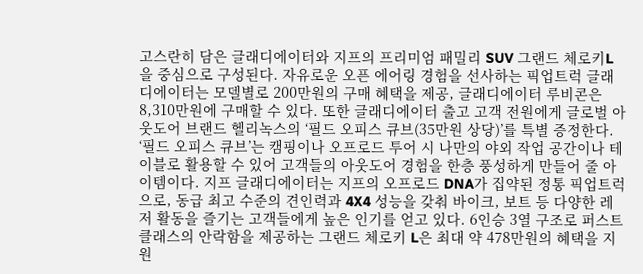고스란히 담은 글래디에이터와 지프의 프리미엄 패밀리 SUV 그랜드 체로키L을 중심으로 구성된다. 자유로운 오픈 에어링 경험을 선사하는 픽업트럭 글래디에이터는 모델별로 200만원의 구매 혜택을 제공, 글래디에이터 루비콘은 8,310만원에 구매할 수 있다. 또한 글래디에이터 출고 고객 전원에게 글로벌 아웃도어 브랜드 헬리녹스의 ‘필드 오피스 큐브(35만원 상당)’를 특별 증정한다. ‘필드 오피스 큐브’는 캠핑이나 오프로드 투어 시 나만의 야외 작업 공간이나 테이블로 활용할 수 있어 고객들의 아웃도어 경험을 한층 풍성하게 만들어 줄 아이템이다. 지프 글래디에이터는 지프의 오프로드 DNA가 집약된 정통 픽업트럭으로, 동급 최고 수준의 견인력과 4X4 성능을 갖춰 바이크, 보트 등 다양한 레저 활동을 즐기는 고객들에게 높은 인기를 얻고 있다. 6인승 3열 구조로 퍼스트 클래스의 안락함을 제공하는 그랜드 체로키 L은 최대 약 478만원의 혜택을 지원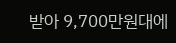받아 9,700만원대에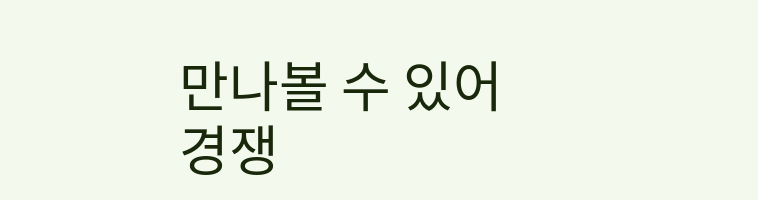만나볼 수 있어 경쟁